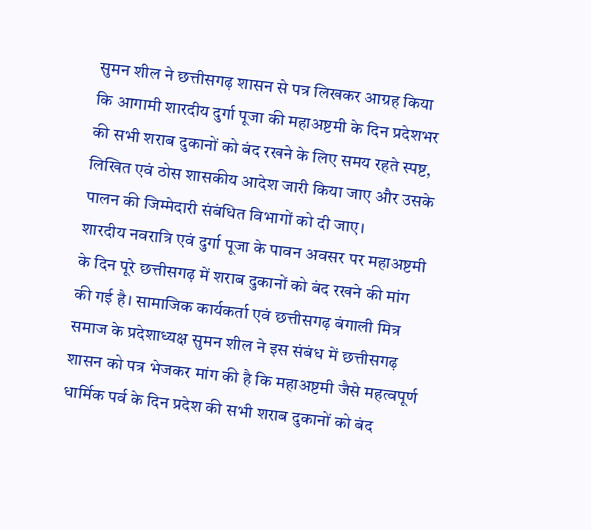सुमन शील ने छत्तीसगढ़ शासन से पत्र लिखकर आग्रह किया कि आगामी शारदीय दुर्गा पूजा की महाअष्टमी के दिन प्रदेशभर की सभी शराब दुकानों को बंद रखने के लिए समय रहते स्पष्ट, लिखित एवं ठोस शासकीय आदेश जारी किया जाए और उसके पालन की जिम्मेदारी संबंधित विभागों को दी जाए।
शारदीय नवरात्रि एवं दुर्गा पूजा के पावन अवसर पर महाअष्टमी के दिन पूरे छत्तीसगढ़ में शराब दुकानों को बंद रखने की मांग की गई है। सामाजिक कार्यकर्ता एवं छत्तीसगढ़ बंगाली मित्र समाज के प्रदेशाध्यक्ष सुमन शील ने इस संबंध में छत्तीसगढ़ शासन को पत्र भेजकर मांग की है कि महाअष्टमी जैसे महत्वपूर्ण धार्मिक पर्व के दिन प्रदेश की सभी शराब दुकानों को बंद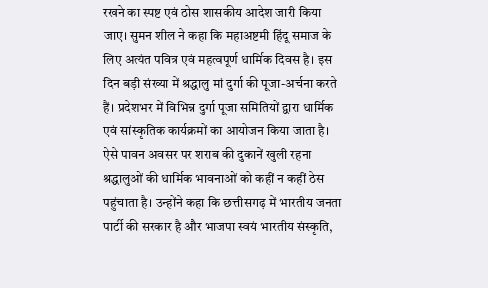रखने का स्पष्ट एवं ठोस शासकीय आदेश जारी किया जाए। सुमन शील ने कहा कि महाअष्टमी हिंदू समाज के लिए अत्यंत पवित्र एवं महत्वपूर्ण धार्मिक दिवस है। इस दिन बड़ी संख्या में श्रद्धालु मां दुर्गा की पूजा-अर्चना करते हैं। प्रदेशभर में विभिन्न दुर्गा पूजा समितियों द्वारा धार्मिक एवं सांस्कृतिक कार्यक्रमों का आयोजन किया जाता है। ऐसे पावन अवसर पर शराब की दुकानें खुली रहना श्रद्धालुओं की धार्मिक भावनाओं को कहीं न कहीं ठेस पहुंचाता है। उन्होंने कहा कि छत्तीसगढ़ में भारतीय जनता पार्टी की सरकार है और भाजपा स्वयं भारतीय संस्कृति,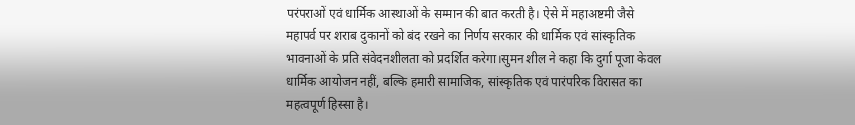परंपराओं एवं धार्मिक आस्थाओं के सम्मान की बात करती है। ऐसे में महाअष्टमी जैसे महापर्व पर शराब दुकानों को बंद रखने का निर्णय सरकार की धार्मिक एवं सांस्कृतिक भावनाओं के प्रति संवेदनशीलता को प्रदर्शित करेगा।सुमन शील ने कहा कि दुर्गा पूजा केवल धार्मिक आयोजन नहीं, बल्कि हमारी सामाजिक, सांस्कृतिक एवं पारंपरिक विरासत का महत्वपूर्ण हिस्सा है।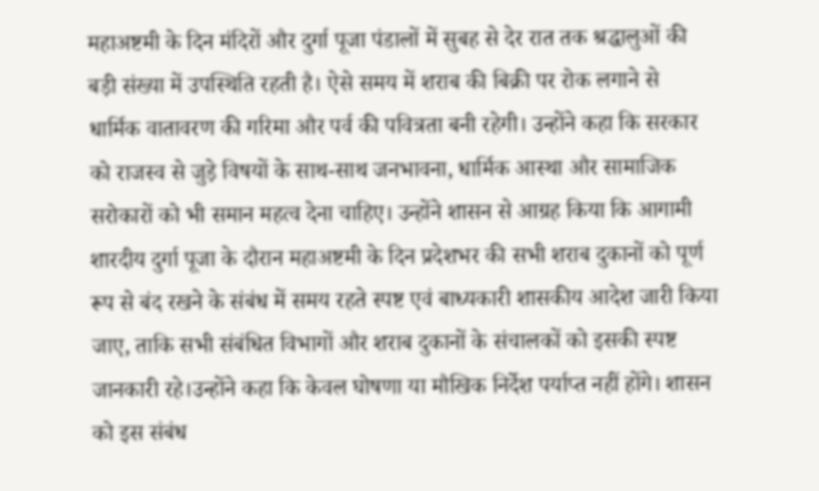महाअष्टमी के दिन मंदिरों और दुर्गा पूजा पंडालों में सुबह से देर रात तक श्रद्धालुओं की बड़ी संख्या में उपस्थिति रहती है। ऐसे समय में शराब की बिक्री पर रोक लगाने से धार्मिक वातावरण की गरिमा और पर्व की पवित्रता बनी रहेगी। उन्होंने कहा कि सरकार को राजस्व से जुड़े विषयों के साथ-साथ जनभावना, धार्मिक आस्था और सामाजिक सरोकारों को भी समान महत्व देना चाहिए। उन्होंने शासन से आग्रह किया कि आगामी शारदीय दुर्गा पूजा के दौरान महाअष्टमी के दिन प्रदेशभर की सभी शराब दुकानों को पूर्ण रूप से बंद रखने के संबंध में समय रहते स्पष्ट एवं बाध्यकारी शासकीय आदेश जारी किया जाए, ताकि सभी संबंधित विभागों और शराब दुकानों के संचालकों को इसकी स्पष्ट जानकारी रहे।उन्होंने कहा कि केवल घोषणा या मौखिक निर्देश पर्याप्त नहीं होंगे। शासन को इस संबंध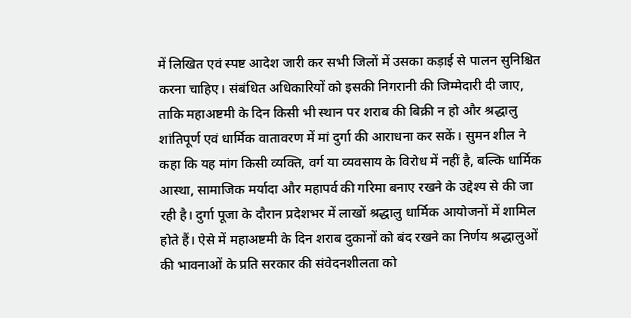में लिखित एवं स्पष्ट आदेश जारी कर सभी जिलों में उसका कड़ाई से पालन सुनिश्चित करना चाहिए। संबंधित अधिकारियों को इसकी निगरानी की जिम्मेदारी दी जाए, ताकि महाअष्टमी के दिन किसी भी स्थान पर शराब की बिक्री न हो और श्रद्धालु शांतिपूर्ण एवं धार्मिक वातावरण में मां दुर्गा की आराधना कर सकें। सुमन शील ने कहा कि यह मांग किसी व्यक्ति, वर्ग या व्यवसाय के विरोध में नहीं है, बल्कि धार्मिक आस्था, सामाजिक मर्यादा और महापर्व की गरिमा बनाए रखने के उद्देश्य से की जा रही है। दुर्गा पूजा के दौरान प्रदेशभर में लाखों श्रद्धालु धार्मिक आयोजनों में शामिल होते हैं। ऐसे में महाअष्टमी के दिन शराब दुकानों को बंद रखने का निर्णय श्रद्धालुओं की भावनाओं के प्रति सरकार की संवेदनशीलता को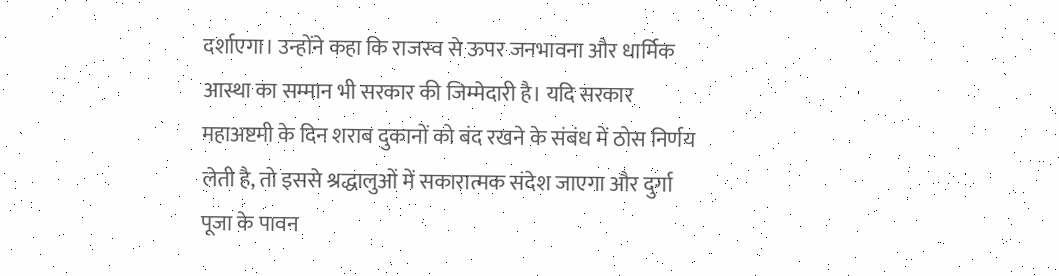दर्शाएगा। उन्होंने कहा कि राजस्व से ऊपर जनभावना और धार्मिक आस्था का सम्मान भी सरकार की जिम्मेदारी है। यदि सरकार महाअष्टमी के दिन शराब दुकानों को बंद रखने के संबंध में ठोस निर्णय लेती है, तो इससे श्रद्धालुओं में सकारात्मक संदेश जाएगा और दुर्गा पूजा के पावन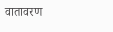वातावरण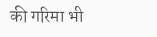की गरिमा भी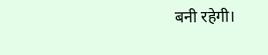बनी रहेगी।